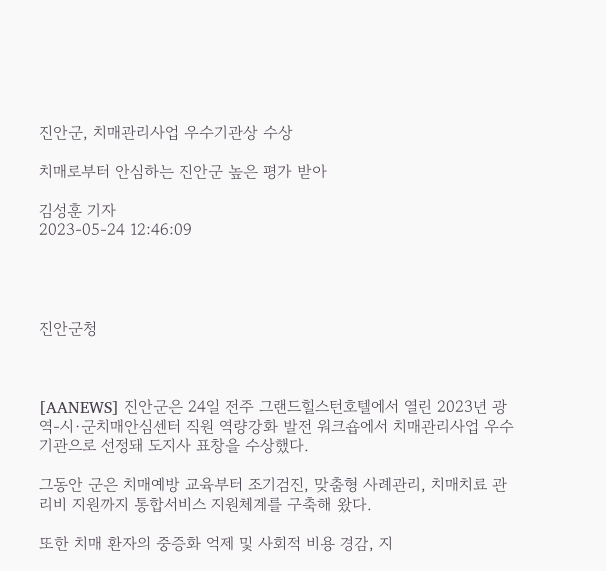진안군, 치매관리사업 우수기관상 수상

치매로부터 안심하는 진안군 높은 평가 받아

김성훈 기자
2023-05-24 12:46:09




진안군청



[AANEWS] 진안군은 24일 전주 그랜드힐스턴호텔에서 열린 2023년 광역-시·군치매안심센터 직원 역량강화 발전 워크숍에서 치매관리사업 우수기관으로 선정돼 도지사 표창을 수상했다.

그동안 군은 치매예방 교육부터 조기검진, 맞춤형 사례관리, 치매치료 관리비 지원까지 통합서비스 지원체계를 구축해 왔다.

또한 치매 환자의 중증화 억제 및 사회적 비용 경감, 지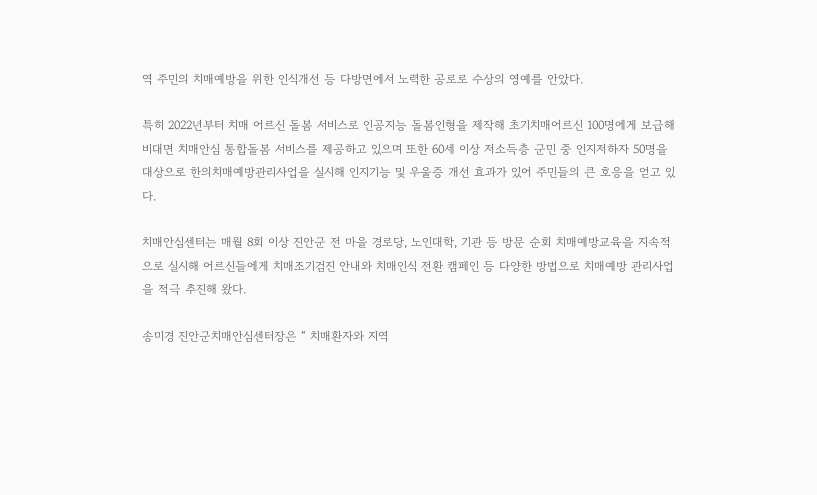역 주민의 치매예방을 위한 인식개선 등 다방면에서 노력한 공로로 수상의 영예를 안았다.

특히 2022년부터 치매 어르신 돌봄 서비스로 인공지능 돌봄인형을 제작해 초기치매어르신 100명에게 보급해 비대면 치매안심 통합돌봄 서비스를 제공하고 있으며 또한 60세 이상 저소득층 군민 중 인지저하자 50명을 대상으로 한의치매예방관리사업을 실시해 인지기능 및 우울증 개선 효과가 있어 주민들의 큰 호응을 얻고 있다.

치매안심센터는 매월 8회 이상 진안군 전 마을 경로당, 노인대학, 기관 등 방문 순회 치매예방교육을 지속적으로 실시해 어르신들에게 치매조기검진 안내와 치매인식 전환 캠페인 등 다양한 방법으로 치매예방 관리사업을 적극 추진해 왔다.

송미경 진안군치매안심센터장은 “ 치매환자와 지역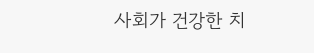사회가 건강한 치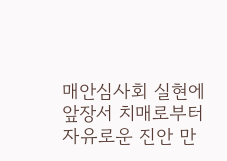매안심사회 실현에 앞장서 치매로부터 자유로운 진안 만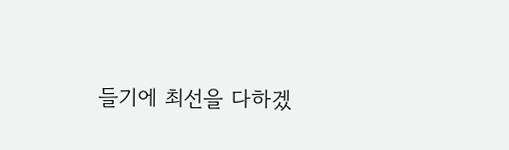들기에 최선을 다하겠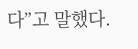다”고 말했다.